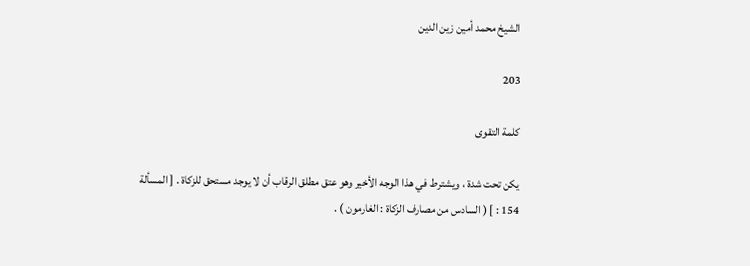الشيخ محمد أمين زين الدين

203

كلمة التقوى

يكن تحت شدة ، ويشترط في هذا الوجه الأخير وهو عتق مطلق الرقاب أن لا يوجد مستحق للزكاة . [ المسألة 154 : ] ( السادس من مصارف الزكاة : الغارمون ) .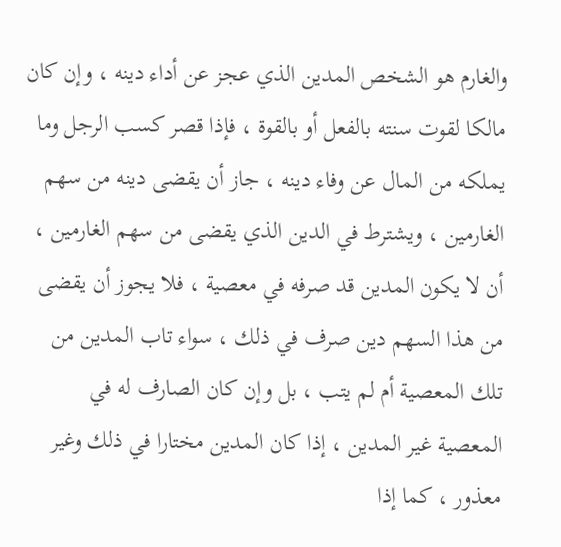والغارم هو الشخص المدين الذي عجز عن أداء دينه ، وإن كان مالكا لقوت سنته بالفعل أو بالقوة ، فإذا قصر كسب الرجل وما يملكه من المال عن وفاء دينه ، جاز أن يقضى دينه من سهم الغارمين ، ويشترط في الدين الذي يقضى من سهم الغارمين ، أن لا يكون المدين قد صرفه في معصية ، فلا يجوز أن يقضى من هذا السهم دين صرف في ذلك ، سواء تاب المدين من تلك المعصية أم لم يتب ، بل وإن كان الصارف له في المعصية غير المدين ، إذا كان المدين مختارا في ذلك وغير معذور ، كما إذا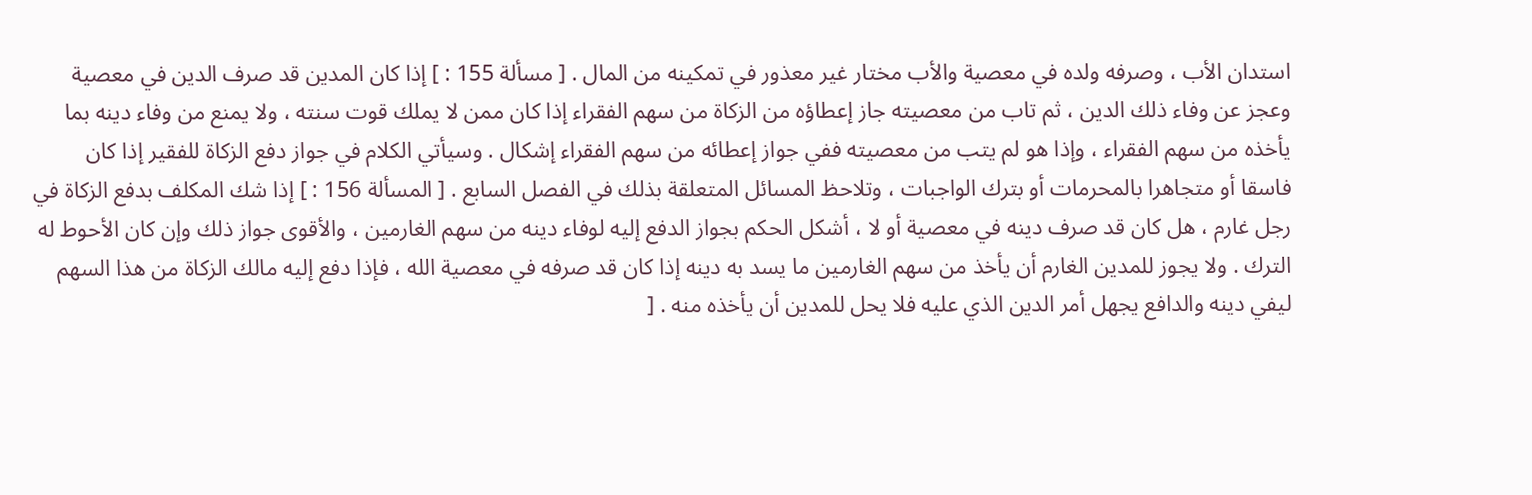استدان الأب ، وصرفه ولده في معصية والأب مختار غير معذور في تمكينه من المال . [ مسألة 155 : ] إذا كان المدين قد صرف الدين في معصية وعجز عن وفاء ذلك الدين ، ثم تاب من معصيته جاز إعطاؤه من الزكاة من سهم الفقراء إذا كان ممن لا يملك قوت سنته ، ولا يمنع من وفاء دينه بما يأخذه من سهم الفقراء ، وإذا هو لم يتب من معصيته ففي جواز إعطائه من سهم الفقراء إشكال . وسيأتي الكلام في جواز دفع الزكاة للفقير إذا كان فاسقا أو متجاهرا بالمحرمات أو بترك الواجبات ، وتلاحظ المسائل المتعلقة بذلك في الفصل السابع . [ المسألة 156 : ] إذا شك المكلف بدفع الزكاة في رجل غارم ، هل كان قد صرف دينه في معصية أو لا ، أشكل الحكم بجواز الدفع إليه لوفاء دينه من سهم الغارمين ، والأقوى جواز ذلك وإن كان الأحوط له الترك . ولا يجوز للمدين الغارم أن يأخذ من سهم الغارمين ما يسد به دينه إذا كان قد صرفه في معصية الله ، فإذا دفع إليه مالك الزكاة من هذا السهم ليفي دينه والدافع يجهل أمر الدين الذي عليه فلا يحل للمدين أن يأخذه منه . [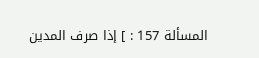المسألة 157 : ] إذا صرف المدين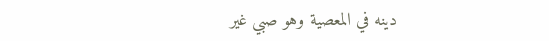دينه في المعصية وهو صبي غير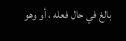بالغ في حال فعله ، أو وهو